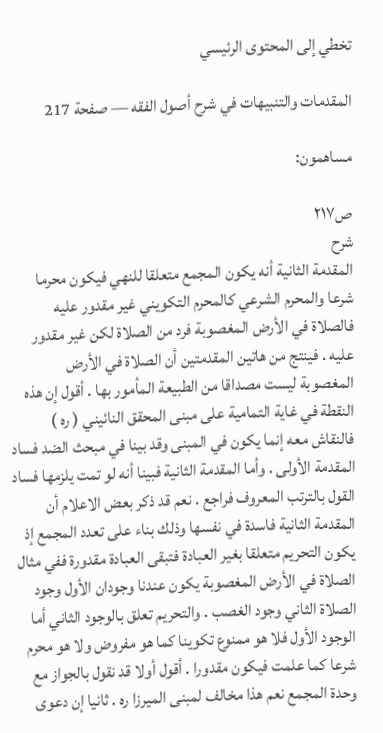تخطي إلى المحتوى الرئيسي

المقدمات والتنبيهات في شرح أصول الفقه — صفحة 217

مساهمون:

ص٢١٧
شرح
المقدمة الثانية أنه يكون المجمع متعلقا للنهي فيكون محرما شرعا والمحرم الشرعي كالمحرم التكويني غير مقدور عليه فالصلاة في الأرض المغصوبة فرد من الصلاة لكن غير مقدور عليه . فينتج من هاتين المقدمتين أن الصلاة في الأرض المغصوبة ليست مصداقا من الطبيعة المأمور بها . أقول إن هذه النقطة في غاية التمامية على مبنى المحقق النائيني ( ره ) فالنقاش معه إنما يكون في المبنى وقد بينا في مبحث الضد فساد المقدمة الأولى . وأما المقدمة الثانية فبينا أنه لو تمت يلزمها فساد القول بالترتب المعروف فراجع . نعم قد ذكر بعض الاعلام أن المقدمة الثانية فاسدة في نفسها وذلك بناء على تعدد المجمع إذ يكون التحريم متعلقا بغير العبادة فتبقى العبادة مقدورة ففي مثال الصلاة في الأرض المغصوبة يكون عندنا وجودان الأول وجود الصلاة الثاني وجود الغصب . والتحريم تعلق بالوجود الثاني أما الوجود الأول فلا هو ممنوع تكوينا كما هو مفروض ولا هو محرم شرعا كما علمت فيكون مقدورا . أقول أولا قد نقول بالجواز مع وحدة المجمع نعم هذا مخالف لمبنى الميرزا ره . ثانيا إن دعوى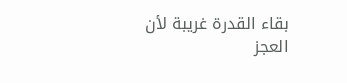بقاء القدرة غريبة لأن العجز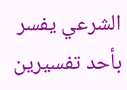الشرعي يفسر بأحد تفسيرين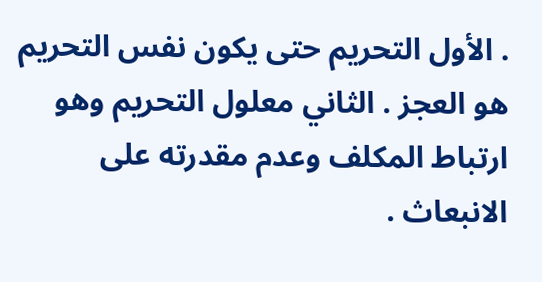. الأول التحريم حتى يكون نفس التحريم هو العجز . الثاني معلول التحريم وهو ارتباط المكلف وعدم مقدرته على الانبعاث .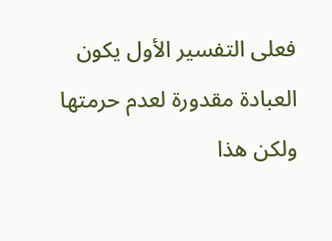فعلى التفسير الأول يكون العبادة مقدورة لعدم حرمتها ولكن هذا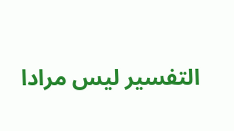التفسير ليس مرادا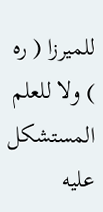للميرزا ( ره ) ولا للعلم المستشكل عليه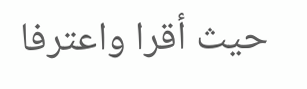حيث أقرا واعترفا